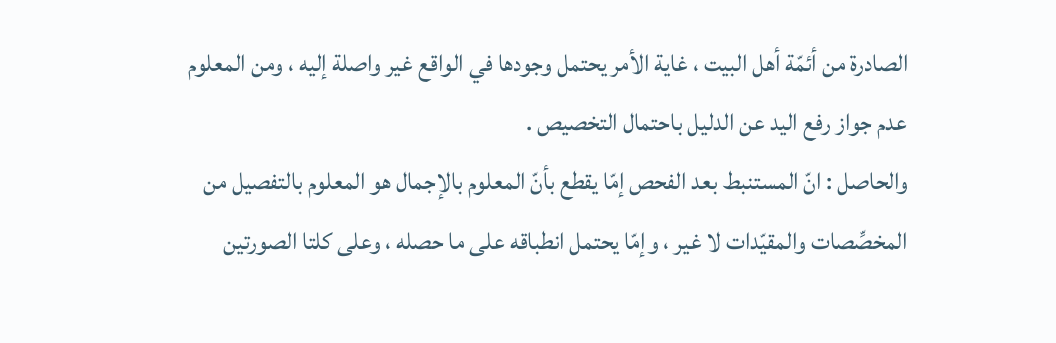الصادرة من أئمّة أهل البيت ، غاية الأمر يحتمل وجودها في الواقع غير واصلة إليه ، ومن المعلوم عدم جواز رفع اليد عن الدليل باحتمال التخصيص .
والحاصل : انّ المستنبط بعد الفحص إمّا يقطع بأنّ المعلوم بالإجمال هو المعلوم بالتفصيل من المخصِّصات والمقيّدات لا غير ، وإمّا يحتمل انطباقه على ما حصله ، وعلى كلتا الصورتين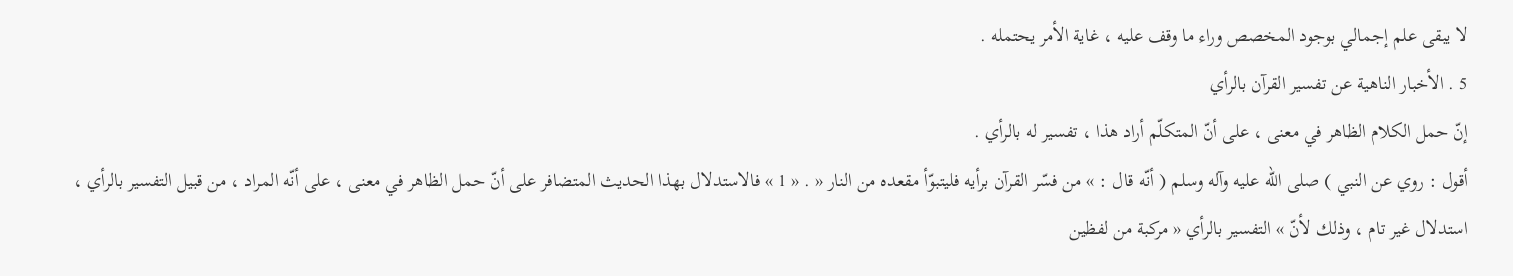لا يبقى علم إجمالي بوجود المخصص وراء ما وقف عليه ، غاية الأمر يحتمله .
5 . الأخبار الناهية عن تفسير القرآن بالرأي
إنّ حمل الكلام الظاهر في معنى ، على أنّ المتكلّم أراد هذا ، تفسير له بالرأي .
أقول : روي عن النبي ) صلى الله عليه وآله وسلم ( أنّه قال : » من فسّر القرآن برأيه فليتبوّأ مقعده من النار « . « 1 » فالاستدلال بهذا الحديث المتضافر على أنّ حمل الظاهر في معنى ، على أنّه المراد ، من قبيل التفسير بالرأي ، استدلال غير تام ، وذلك لأنّ » التفسير بالرأي « مركبة من لفظين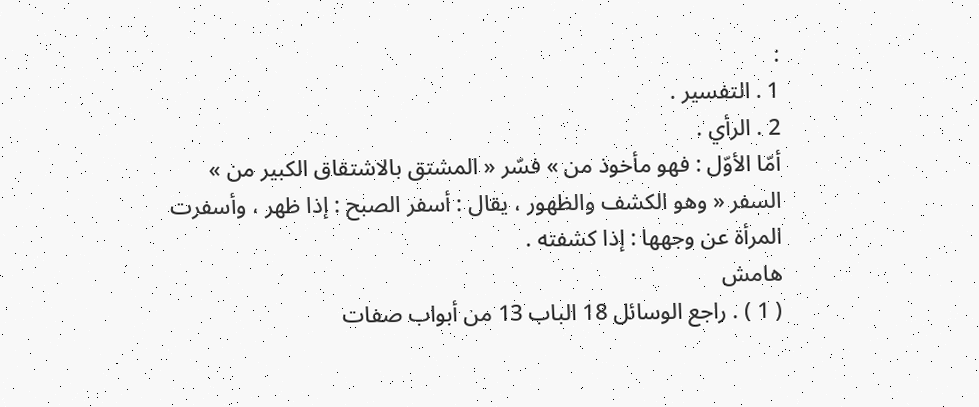:
1 . التفسير .
2 . الرأي .
أمّا الأوّل : فهو مأخوذ من » فسّر « المشتق بالاشتقاق الكبير من » السفر « وهو الكشف والظهور ، يقال : أسفر الصبح : إذا ظهر ، وأسفرت المرأة عن وجهها : إذا كشفته .
هامش
( 1 ) . راجع الوسائل 18 الباب 13 من أبواب صفات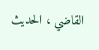القاضي ، الحديث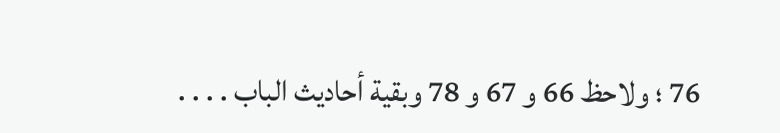76 ؛ ولاحظ 66 و 67 و 78 وبقية أحاديث الباب . . . .